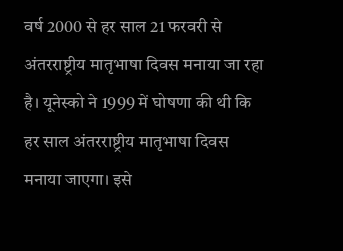वर्ष 2000 से हर साल 21 फरवरी से अंतरराष्ट्रीय मातृभाषा दिवस मनाया जा रहा है। यूनेस्को ने 1999 में घोषणा की थी कि हर साल अंतरराष्ट्रीय मातृभाषा दिवस मनाया जाएगा। इसे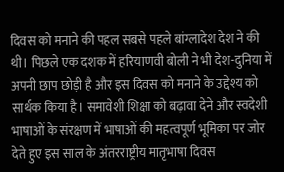दिवस को मनाने की पहल सबसे पहले बांग्लादेश देश ने की थी। पिछले एक दशक में हरियाणवी बोली ने भी देश-दुनिया में अपनी छाप छोड़ी है और इस दिवस को मनाने के उद्देश्य को सार्थक किया है। समावेशी शिक्षा को बढ़ावा देने और स्वदेशी भाषाओं के संरक्षण में भाषाओं की महत्वपूर्ण भूमिका पर जोर देते हुए इस साल के अंतरराष्ट्रीय मातृभाषा दिवस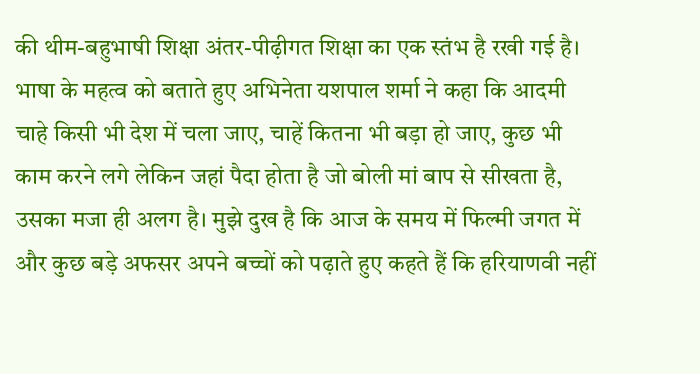की थीम-बहुभाषी शिक्षा अंतर-पीढ़ीगत शिक्षा का एक स्तंभ है रखी गई है।
भाषा के महत्व को बताते हुए अभिनेता यशपाल शर्मा ने कहा कि आदमी चाहे किसी भी देश में चला जाए, चाहें कितना भी बड़ा हो जाए, कुछ भी काम करने लगे लेकिन जहां पैदा होता है जो बोली मां बाप से सीखता है, उसका मजा ही अलग है। मुझे दुख है कि आज के समय में फिल्मी जगत में और कुछ बड़े अफसर अपने बच्चों को पढ़ाते हुए कहते हैं कि हरियाणवी नहीं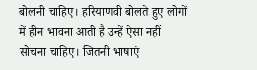बोलनी चाहिए। हरियाणवी बोलते हुए लोगों में हीन भावना आती है उन्हें ऐसा नहीं सोचना चाहिए। जितनी भाषाएं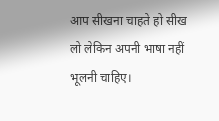आप सीखना चाहते हो सीख लो लेकिन अपनी भाषा नहीं भूलनी चाहिए।